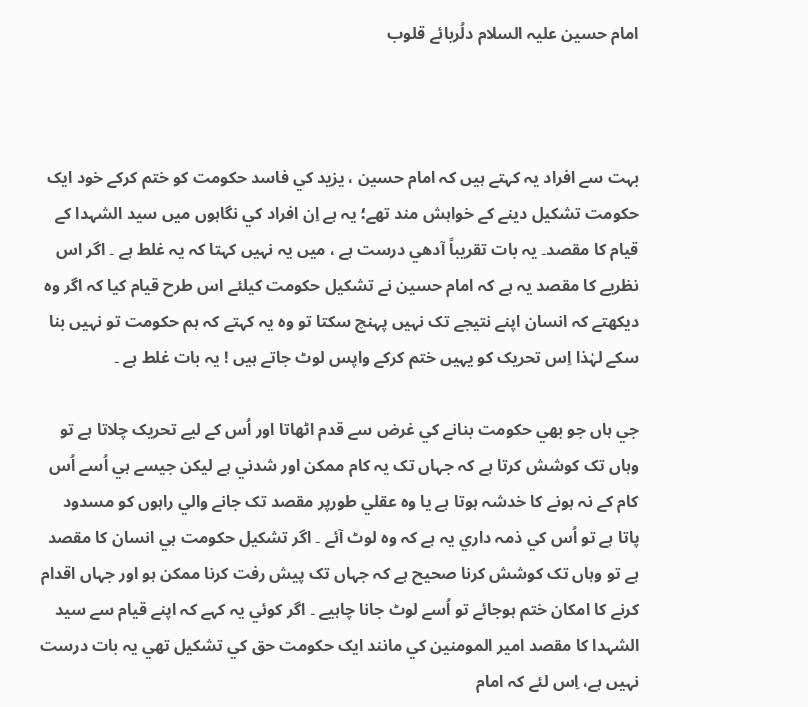امام حسين علیہ السلام دلُربائے قلوب



بہت سے افراد يہ کہتے ہيں کہ امام حسين ، يزيد کي فاسد حکومت کو ختم کرکے خود ايک حکومت تشکيل دينے کے خواہش مند تھے؛ يہ ہے اِن افراد کي نگاہوں ميں سيد الشہدا کے قيام کا مقصد۔ يہ بات تقريباً آدھي درست ہے ، ميں يہ نہيں کہتا کہ يہ غلط ہے ۔ اگر اس نظريے کا مقصد يہ ہے کہ امام حسين نے تشکيل حکومت کيلئے اس طرح قيام کيا کہ اگر وہ ديکھتے کہ انسان اپنے نتيجے تک نہيں پہنچ سکتا تو وہ يہ کہتے کہ ہم حکومت تو نہيں بنا سکے لہٰذا اِس تحريک کو يہيں ختم کرکے واپس لوٹ جاتے ہيں ! يہ بات غلط ہے ۔

جي ہاں جو بھي حکومت بنانے کي غرض سے قدم اٹھاتا اور اُس کے ليے تحريک چلاتا ہے تو وہاں تک کوشش کرتا ہے کہ جہاں تک يہ کام ممکن اور شدني ہے ليکن جيسے ہي اُسے اُس کام کے نہ ہونے کا خدشہ ہوتا ہے يا وہ عقلي طورپر مقصد تک جانے والي راہوں کو مسدود پاتا ہے تو اُس کي ذمہ داري يہ ہے کہ وہ لوٹ آئے ۔ اگر تشکيل حکومت ہي انسان کا مقصد ہے تو وہاں تک کوشش کرنا صحيح ہے کہ جہاں تک پيش رفت کرنا ممکن ہو اور جہاں اقدام کرنے کا امکان ختم ہوجائے تو اُسے لوٹ جانا چاہيے ۔ اگر کوئي يہ کہے کہ اپنے قيام سے سيد الشہدا کا مقصد امير المومنين کي مانند ايک حکومت حق کي تشکيل تھي يہ بات درست نہيں ہے، اِس لئے کہ امام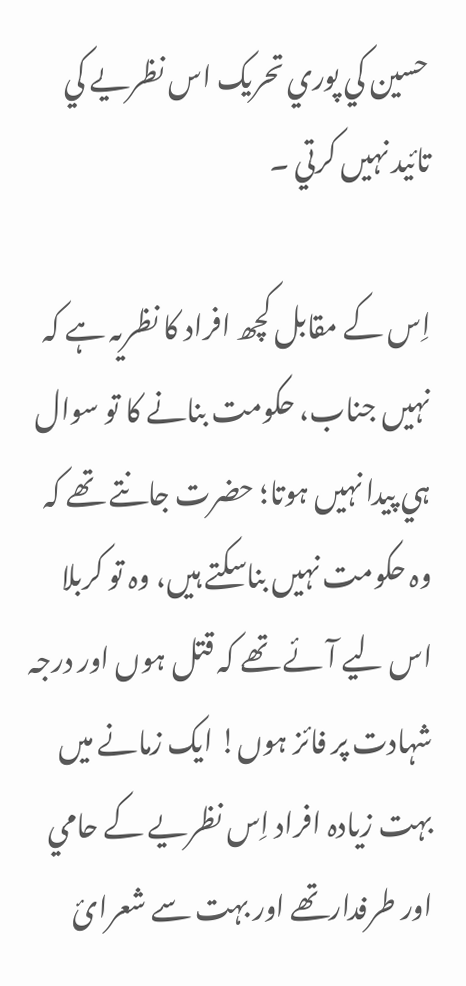حسين کي پوري تحريک اس نظريے کي تائيد نہيں کرتي ۔

اِس کے مقابل کچھ افراد کا نظريہ ہے کہ نہيں جناب، حکومت بنانے کا تو سوال ہي پيدا نہيں ہوتا؛ حضرت جانتے تھے کہ وہ حکومت نہيں بناسکتے ہيں، وہ تو کربلا اس ليے آئے تھے کہ قتل ہوں اور درجہ شہادت پر فائز ہوں! ايک زمانے ميں بہت زيادہ افراد اِس نظريے کے حامي اور طرفدارتھے اور بہت سے شعرائ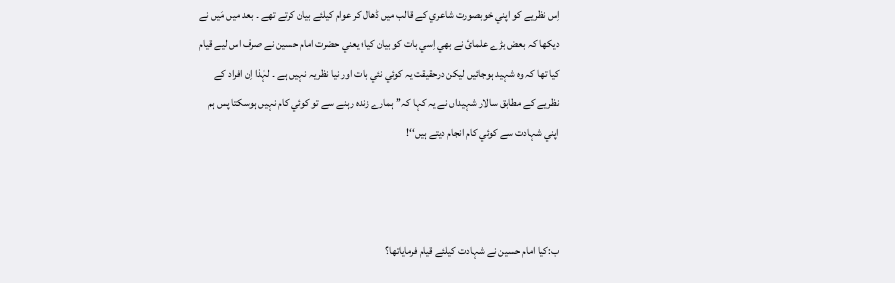اِس نظريے کو اپني خوبصورت شاعري کے قالب ميں ڈھال کر عوام کيلئے بيان کرتے تھے ۔ بعد ميں مَيں نے ديکھا کہ بعض بڑے علمائ نے بھي اِسي بات کو بيان کيا؛ يعني حضرت امام حسين نے صرف اس ليے قيام کيا تھا کہ وہ شہيد ہوجائيں ليکن درحقيقت يہ کوئي نئي بات اور نيا نظريہ نہيں ہے ۔ لہٰذا اِن افراد کے نظريے کے مطابق سالار شہيداں نے يہ کہا کہ’’ ہمارے زندہ رہنے سے تو کوئي کام نہيں ہوسکتا پس ہم اپني شہادت سے کوئي کام انجام ديتے ہيں‘‘!



ب:کيا امام حسين نے شہادت کيلئے قيام فرماياتھا؟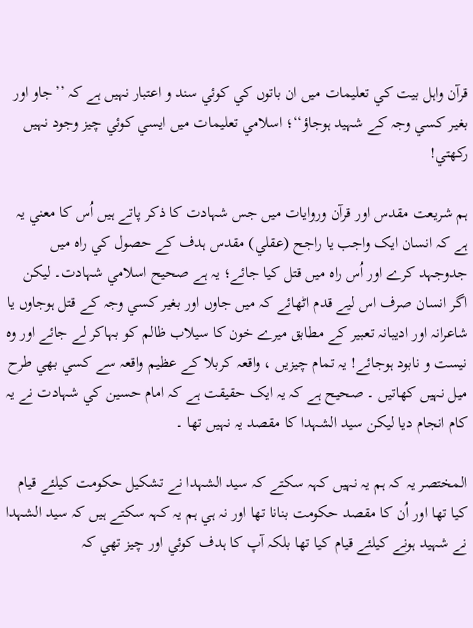قرآن واہل بيت کي تعليمات ميں ان باتوں کي کوئي سند و اعتبار نہيں ہے کہ ’’جاو اور بغير کسي وجہ کے شہيد ہوجاؤ‘‘؛ اسلامي تعليمات ميں ايسي کوئي چيز وجود نہيں رکھتي!

ہم شريعت مقدس اور قرآن وروايات ميں جس شہادت کا ذکر پاتے ہيں اُس کا معني يہ ہے کہ انسان ايک واجب يا راجح (عقلي) مقدس ہدف کے حصول کي راہ ميں جدوجہد کرے اور اُس راہ ميں قتل کيا جائے؛ يہ ہے صحيح اسلامي شہادت۔ ليکن اگر انسان صرف اس ليے قدم اٹھائے کہ ميں جاوں اور بغير کسي وجہ کے قتل ہوجاوں يا شاعرانہ اور اديبانہ تعبير کے مطابق ميرے خون کا سيلاب ظالم کو بہاکر لے جائے اور وہ نيست و نابود ہوجائے! يہ تمام چيزيں ، واقعہ کربلا کے عظيم واقعہ سے کسي بھي طرح ميل نہيں کھاتيں ۔ صحيح ہے کہ يہ ايک حقيقت ہے کہ امام حسين کي شہادت نے يہ کام انجام ديا ليکن سيد الشہدا کا مقصد يہ نہيں تھا ۔

المختصر يہ کہ ہم يہ نہيں کہہ سکتے کہ سيد الشہدا نے تشکيل حکومت کيلئے قيام کيا تھا اور اُن کا مقصد حکومت بنانا تھا اور نہ ہي ہم يہ کہہ سکتے ہيں کہ سيد الشہدا نے شہيد ہونے کيلئے قيام کيا تھا بلکہ آپ کا ہدف کوئي اور چيز تھي کہ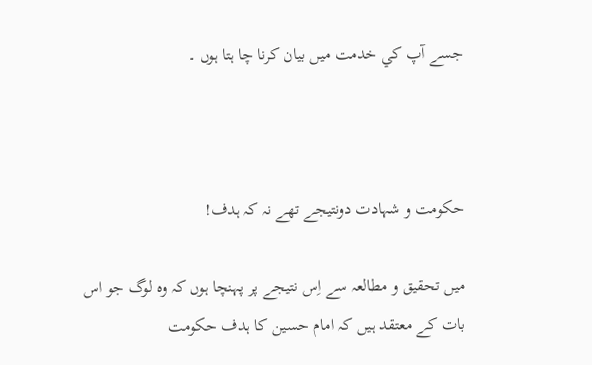جسے آپ کي خدمت ميں بيان کرنا چا ہتا ہوں ۔



حکومت و شہادت دونتيجے تھے نہ کہ ہدف!

ميں تحقيق و مطالعہ سے اِس نتيجے پر پہنچا ہوں کہ وہ لوگ جو اس بات کے معتقد ہيں کہ امام حسين کا ہدف حکومت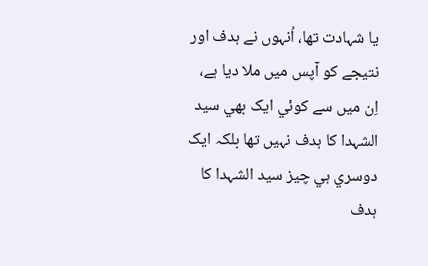يا شہادت تھا، اُنہوں نے ہدف اور نتيجے کو آپس ميں ملا ديا ہے، اِن ميں سے کوئي ايک بھي سيد الشہدا کا ہدف نہيں تھا بلکہ ايک دوسري ہي چيز سيد الشہدا کا ہدف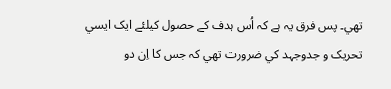تھي۔ پس فرق يہ ہے کہ اُس ہدف کے حصول کيلئے ايک ايسي تحريک و جدوجہد کي ضرورت تھي کہ جس کا اِن دو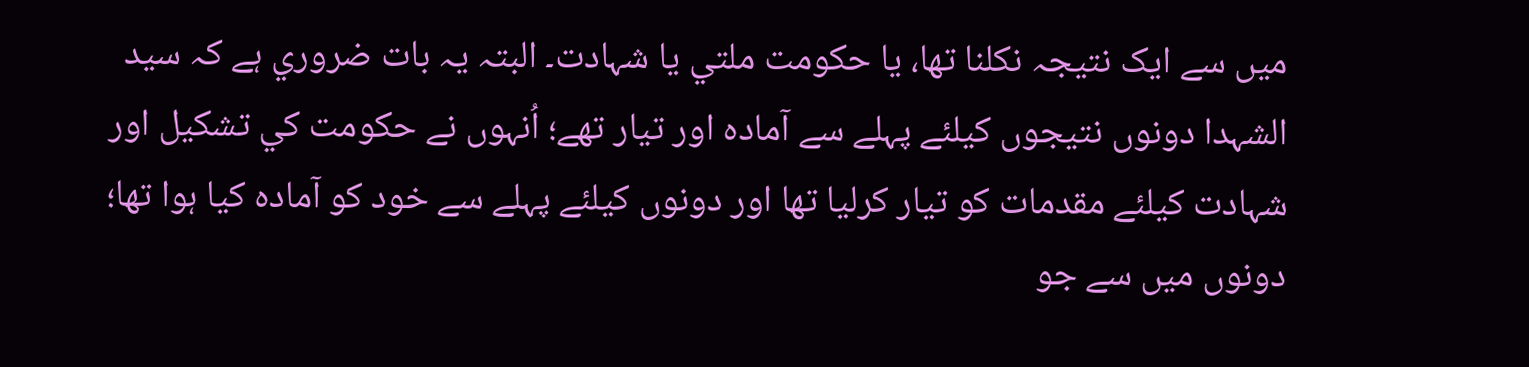ميں سے ايک نتيجہ نکلنا تھا، يا حکومت ملتي يا شہادت۔ البتہ يہ بات ضروري ہے کہ سيد الشہدا دونوں نتيجوں کيلئے پہلے سے آمادہ اور تيار تھے؛ اُنہوں نے حکومت کي تشکيل اور شہادت کيلئے مقدمات کو تيار کرليا تھا اور دونوں کيلئے پہلے سے خود کو آمادہ کيا ہوا تھا؛ دونوں ميں سے جو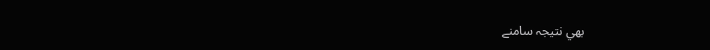بھي نتيجہ سامنے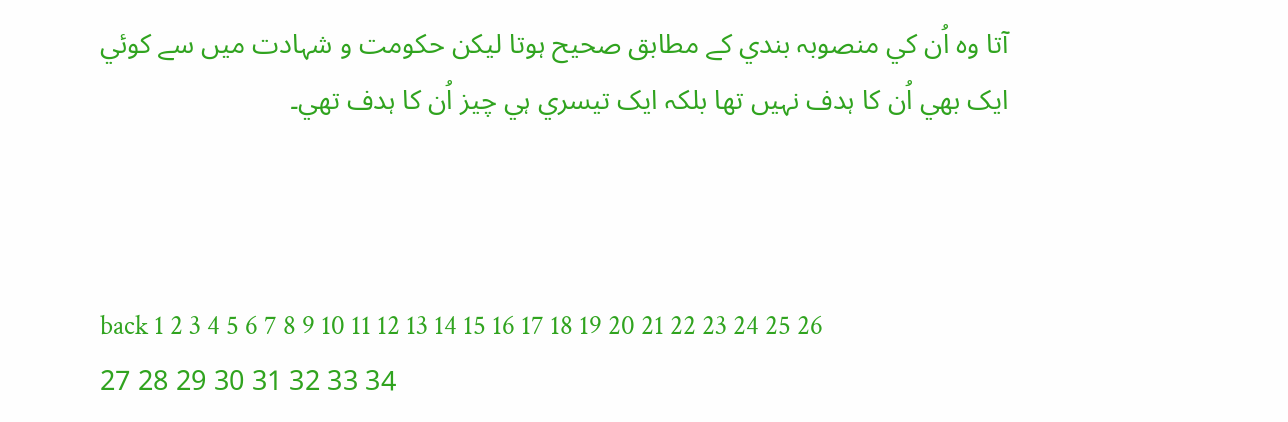آتا وہ اُن کي منصوبہ بندي کے مطابق صحيح ہوتا ليکن حکومت و شہادت ميں سے کوئي ايک بھي اُن کا ہدف نہيں تھا بلکہ ايک تيسري ہي چيز اُن کا ہدف تھي۔



back 1 2 3 4 5 6 7 8 9 10 11 12 13 14 15 16 17 18 19 20 21 22 23 24 25 26 27 28 29 30 31 32 33 34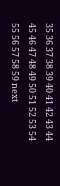35 36 37 38 39 40 41 42 43 44 45 46 47 48 49 50 51 52 53 54 55 56 57 58 59 next